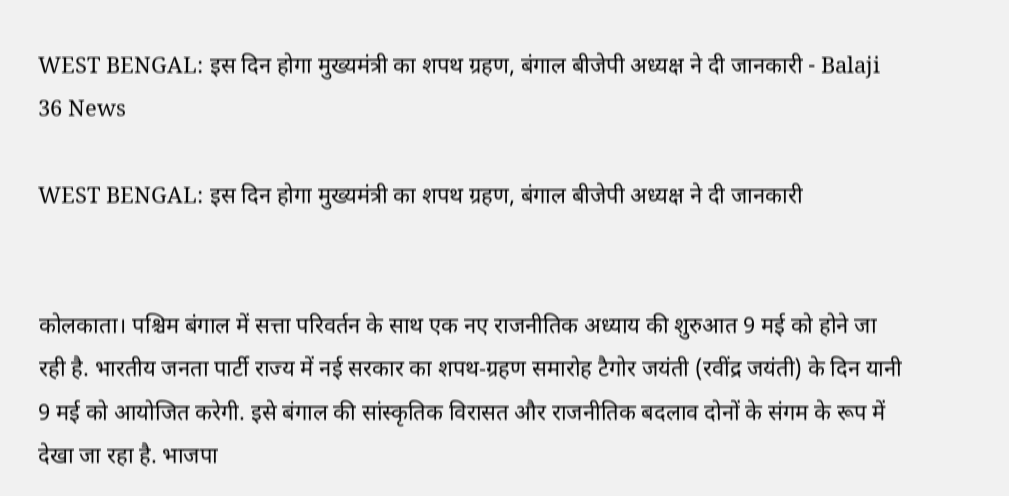WEST BENGAL: इस दिन होगा मुख्यमंत्री का शपथ ग्रहण, बंगाल बीजेपी अध्यक्ष ने दी जानकारी - Balaji 36 News

WEST BENGAL: इस दिन होगा मुख्यमंत्री का शपथ ग्रहण, बंगाल बीजेपी अध्यक्ष ने दी जानकारी


कोलकाता। पश्चिम बंगाल में सत्ता परिवर्तन के साथ एक नए राजनीतिक अध्याय की शुरुआत 9 मई को होने जा रही है. भारतीय जनता पार्टी राज्य में नई सरकार का शपथ‑ग्रहण समारोह टैगोर जयंती (रवींद्र जयंती) के दिन यानी 9 मई को आयोजित करेगी. इसे बंगाल की सांस्कृतिक विरासत और राजनीतिक बदलाव दोनों के संगम के रूप में देखा जा रहा है. भाजपा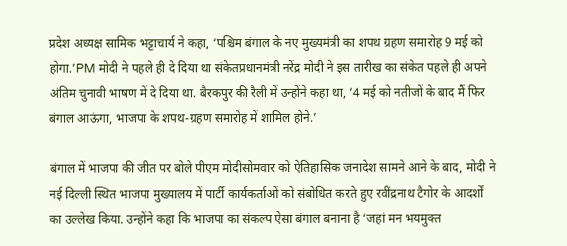प्रदेश अध्यक्ष सामिक भट्टाचार्य ने कहा, ‘पश्चिम बंगाल के नए मुख्यमंत्री का शपथ ग्रहण समारोह 9 मई को होगा.’PM मोदी ने पहले ही दे दिया था संकेतप्रधानमंत्री नरेंद्र मोदी ने इस तारीख का संकेत पहले ही अपने अंतिम चुनावी भाषण में दे दिया था. बैरकपुर की रैली में उन्होंने कहा था, ‘4 मई को नतीजों के बाद मैं फिर बंगाल आऊंगा, भाजपा के शपथ‑ग्रहण समारोह में शामिल होने.’

बंगाल में भाजपा की जीत पर बोले पीएम मोदीसोमवार को ऐतिहासिक जनादेश सामने आने के बाद, मोदी ने नई दिल्ली स्थित भाजपा मुख्यालय में पार्टी कार्यकर्ताओं को संबोधित करते हुए रवींद्रनाथ टैगोर के आदर्शों का उल्लेख किया. उन्होंने कहा कि भाजपा का संकल्प ऐसा बंगाल बनाना है ‘जहां मन भयमुक्त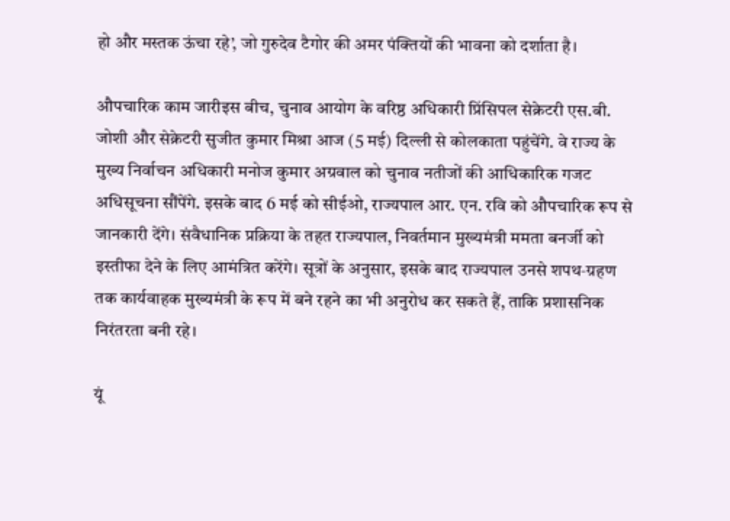हो और मस्तक ऊंचा रहे’, जो गुरुदेव टैगोर की अमर पंक्तियों की भावना को दर्शाता है।

औपचारिक काम जारीइस बीच, चुनाव आयोग के वरिष्ठ अधिकारी प्रिंसिपल सेक्रेटरी एस.बी. जोशी और सेक्रेटरी सुजीत कुमार मिश्रा आज (5 मई) दिल्ली से कोलकाता पहुंचेंगे. वे राज्य के मुख्य निर्वाचन अधिकारी मनोज कुमार अग्रवाल को चुनाव नतीजों की आधिकारिक गजट अधिसूचना सौंपेंगे. इसके बाद 6 मई को सीईओ, राज्यपाल आर. एन. रवि को औपचारिक रूप से जानकारी देंगे। संवैधानिक प्रक्रिया के तहत राज्यपाल, निवर्तमान मुख्यमंत्री ममता बनर्जी को इस्तीफा देने के लिए आमंत्रित करेंगे। सूत्रों के अनुसार, इसके बाद राज्यपाल उनसे शपथ‑ग्रहण तक कार्यवाहक मुख्यमंत्री के रूप में बने रहने का भी अनुरोध कर सकते हैं, ताकि प्रशासनिक निरंतरता बनी रहे।

यूं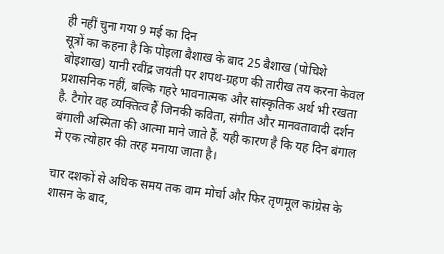ही नहीं चुना गया 9 मई का दिन
सूत्रों का कहना है कि पोइला बैशाख के बाद 25 बैशाख (पोचिशे बोइशाख) यानी रवींद्र जयंती पर शपथ‑ग्रहण की तारीख तय करना केवल प्रशासनिक नहीं, बल्कि गहरे भावनात्मक और सांस्कृतिक अर्थ भी रखता है. टैगोर वह व्यक्तित्व हैं जिनकी कविता, संगीत और मानवतावादी दर्शन बंगाली अस्मिता की आत्मा माने जाते हैं. यही कारण है कि यह दिन बंगाल में एक त्योहार की तरह मनाया जाता है।

चार दशकों से अधिक समय तक वाम मोर्चा और फिर तृणमूल कांग्रेस के शासन के बाद,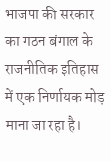भाजपा की सरकार का गठन बंगाल के राजनीतिक इतिहास में एक निर्णायक मोड़ माना जा रहा है।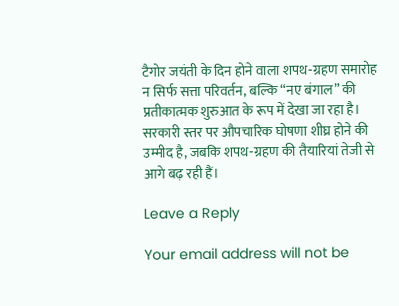टैगोर जयंती के दिन होने वाला शपथ‑ग्रहण समारोह न सिर्फ सत्ता परिवर्तन, बल्कि “नए बंगाल” की प्रतीकात्मक शुरुआत के रूप में देखा जा रहा है। सरकारी स्तर पर औपचारिक घोषणा शीघ्र होने की उम्मीद है, जबकि शपथ‑ग्रहण की तैयारियां तेजी से आगे बढ़ रही हैं।

Leave a Reply

Your email address will not be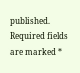published. Required fields are marked *